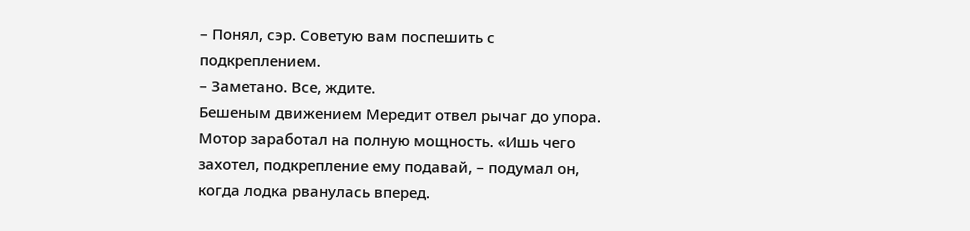– Понял, сэр. Советую вам поспешить с подкреплением.
– Заметано. Все, ждите.
Бешеным движением Мередит отвел рычаг до упора. Мотор заработал на полную мощность. «Ишь чего захотел, подкрепление ему подавай, – подумал он, когда лодка рванулась вперед.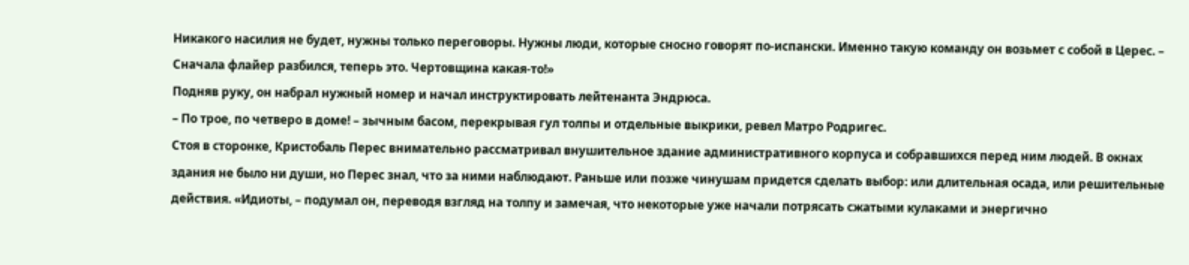Никакого насилия не будет, нужны только переговоры. Нужны люди, которые сносно говорят по-испански. Именно такую команду он возьмет с собой в Церес. – Сначала флайер разбился, теперь это. Чертовщина какая-то!»
Подняв руку, он набрал нужный номер и начал инструктировать лейтенанта Эндрюса.
– По трое, по четверо в доме! – зычным басом, перекрывая гул толпы и отдельные выкрики, ревел Матро Родригес.
Стоя в сторонке, Кристобаль Перес внимательно рассматривал внушительное здание административного корпуса и собравшихся перед ним людей. В окнах здания не было ни души, но Перес знал, что за ними наблюдают. Раньше или позже чинушам придется сделать выбор: или длительная осада, или решительные действия. «Идиоты, – подумал он, переводя взгляд на толпу и замечая, что некоторые уже начали потрясать сжатыми кулаками и энергично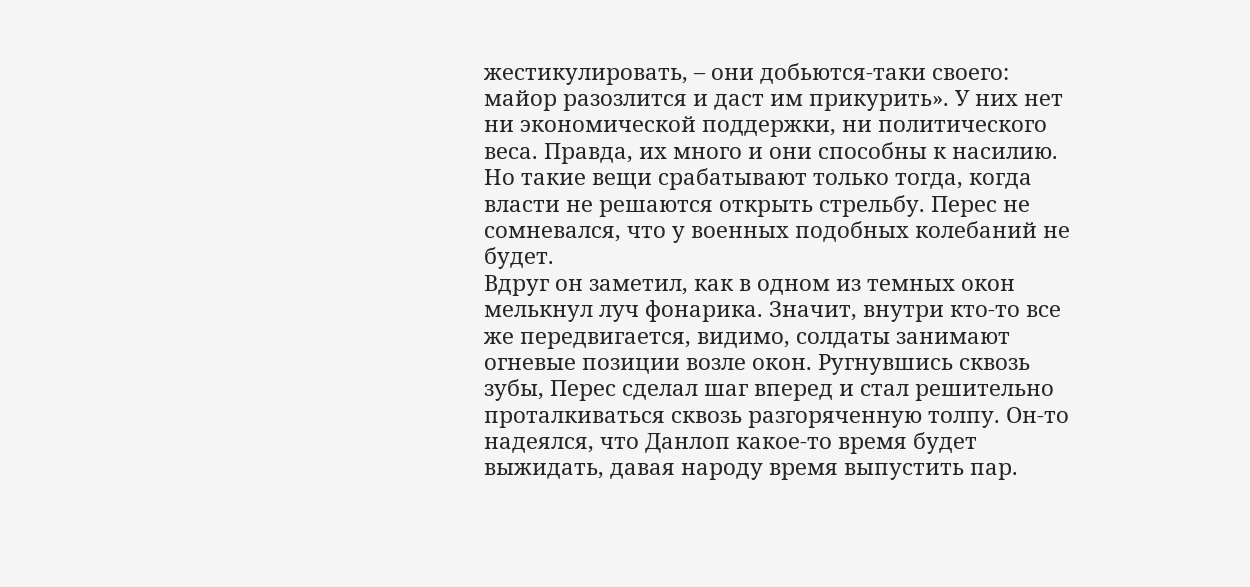жестикулировать, – они добьются-таки своего: майор разозлится и даст им прикурить». У них нет ни экономической поддержки, ни политического веса. Правда, их много и они способны к насилию. Но такие вещи срабатывают только тогда, когда власти не решаются открыть стрельбу. Перес не сомневался, что у военных подобных колебаний не будет.
Вдруг он заметил, как в одном из темных окон мелькнул луч фонарика. Значит, внутри кто-то все же передвигается, видимо, солдаты занимают огневые позиции возле окон. Ругнувшись сквозь зубы, Перес сделал шаг вперед и стал решительно проталкиваться сквозь разгоряченную толпу. Он-то надеялся, что Данлоп какое-то время будет выжидать, давая народу время выпустить пар.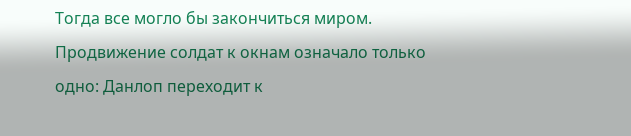Тогда все могло бы закончиться миром. Продвижение солдат к окнам означало только одно: Данлоп переходит к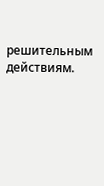решительным действиям.